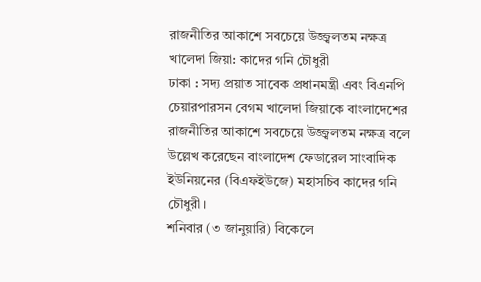রাজনীতির আকাশে সবচেয়ে উজ্জ্বলতম নক্ষত্র খালেদা জিয়া: কাদের গনি চৌধুরী
ঢাকা : সদ্য প্রয়াত সাবেক প্রধানমন্ত্রী এবং বিএনপি চেয়ারপারসন বেগম খালেদা জিয়াকে বাংলাদেশের রাজনীতির আকাশে সবচেয়ে উজ্জ্বলতম নক্ষত্র বলে উল্লেখ করেছেন বাংলাদেশ ফেডারেল সাংবাদিক ইউনিয়নের (বিএফইউজে) মহাসচিব কাদের গনি চৌধুরী।
শনিবার (৩ জানুয়ারি) বিকেলে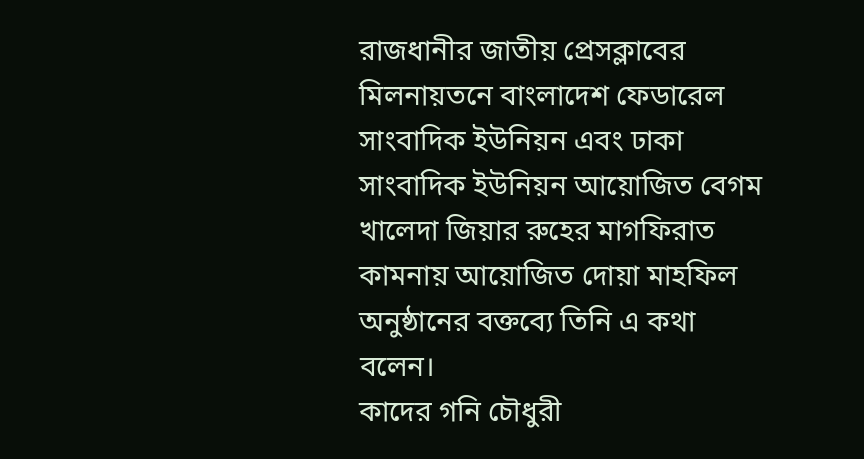রাজধানীর জাতীয় প্রেসক্লাবের মিলনায়তনে বাংলাদেশ ফেডারেল সাংবাদিক ইউনিয়ন এবং ঢাকা সাংবাদিক ইউনিয়ন আয়োজিত বেগম খালেদা জিয়ার রুহের মাগফিরাত কামনায় আয়োজিত দোয়া মাহফিল অনুষ্ঠানের বক্তব্যে তিনি এ কথা বলেন।
কাদের গনি চৌধুরী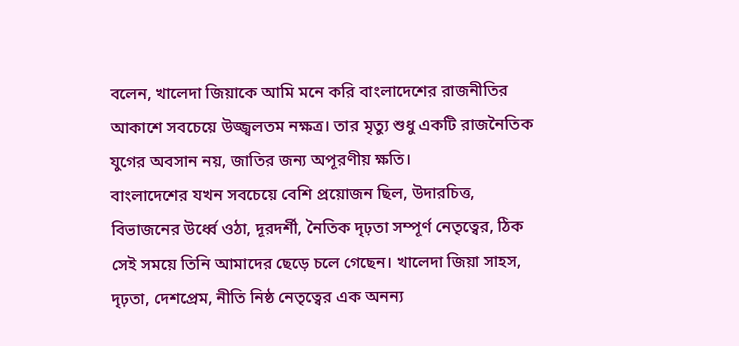বলেন, খালেদা জিয়াকে আমি মনে করি বাংলাদেশের রাজনীতির আকাশে সবচেয়ে উজ্জ্বলতম নক্ষত্র। তার মৃত্যু শুধু একটি রাজনৈতিক যুগের অবসান নয়, জাতির জন্য অপূরণীয় ক্ষতি।
বাংলাদেশের যখন সবচেয়ে বেশি প্রয়োজন ছিল, উদারচিত্ত, বিভাজনের উর্ধ্বে ওঠা, দূরদর্শী, নৈতিক দৃঢ়তা সম্পূর্ণ নেতৃত্বের, ঠিক সেই সময়ে তিনি আমাদের ছেড়ে চলে গেছেন। খালেদা জিয়া সাহস, দৃঢ়তা, দেশপ্রেম, নীতি নিষ্ঠ নেতৃত্বের এক অনন্য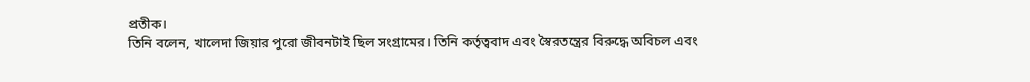প্রতীক।
তিনি বলেন, খালেদা জিয়ার পুরো জীবনটাই ছিল সংগ্রামের। তিনি কর্তৃত্ববাদ এবং স্বৈরতন্ত্রের বিরুদ্ধে অবিচল এবং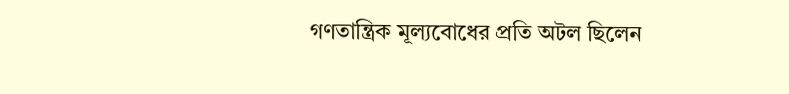গণতান্ত্রিক মূল্যবোধের প্রতি অটল ছিলেন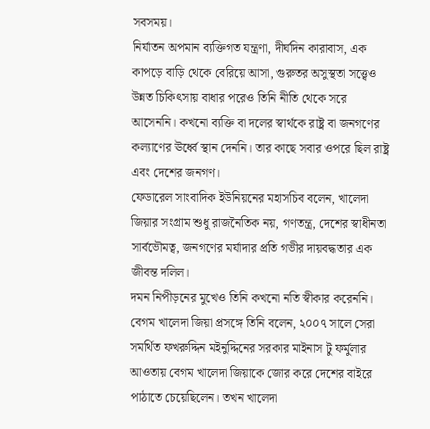সবসময়।
নির্যাতন অপমান ব্যক্তিগত যন্ত্রণা, দীর্ঘদিন কারাবাস, এক কাপড়ে বাড়ি থেকে বেরিয়ে আসা, গুরুতর অসুস্থতা সত্ত্বেও উন্নত চিকিৎসায় বাধার পরেও তিনি নীতি থেকে সরে আসেননি। কখনো ব্যক্তি বা দলের স্বার্থকে রাষ্ট্র বা জনগণের কল্যাণের ঊর্ধ্বে স্থান দেননি। তার কাছে সবার ওপরে ছিল রাষ্ট্র এবং দেশের জনগণ।
ফেডারেল সাংবাদিক ইউনিয়নের মহাসচিব বলেন, খালেদা জিয়ার সংগ্রাম শুধু রাজনৈতিক নয়, গণতন্ত্র, দেশের স্বাধীনতা সার্বভৌমত্ব, জনগণের মর্যাদার প্রতি গভীর দায়বদ্ধতার এক জীবন্ত দলিল।
দমন নিপীড়নের মুখেও তিনি কখনো নতি স্বীকার করেননি।
বেগম খালেদা জিয়া প্রসঙ্গে তিনি বলেন, ২০০৭ সালে সেরা সমর্থিত ফখরুদ্দিন মইনুদ্দিনের সরকার মাইনাস টু ফর্মুলার আওতায় বেগম খালেদা জিয়াকে জোর করে দেশের বাইরে পাঠাতে চেয়েছিলেন। তখন খালেদা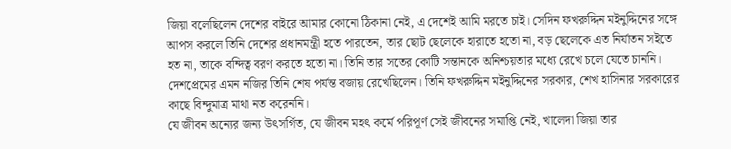জিয়া বলেছিলেন দেশের বাইরে আমার কোনো ঠিকানা নেই, এ দেশেই আমি মরতে চাই। সেদিন ফখরুদ্দিন মইনুদ্দিনের সঙ্গে আপস করলে তিনি দেশের প্রধানমন্ত্রী হতে পারতেন, তার ছোট ছেলেকে হারাতে হতো না, বড় ছেলেকে এত নির্যাতন সইতে হত না, তাকে বন্দিত্ব বরণ করতে হতো না। তিনি তার সতের কোটি সন্তানকে অনিশ্চয়তার মধ্যে রেখে চলে যেতে চাননি।
দেশপ্রেমের এমন নজির তিনি শেষ পর্যন্ত বজায় রেখেছিলেন। তিনি ফখরুদ্দিন মইনুদ্দিনের সরকার, শেখ হাসিনার সরকারের কাছে বিন্দুমাত্র মাথা নত করেননি।
যে জীবন অন্যের জন্য উৎসর্গিত, যে জীবন মহৎ কর্মে পরিপূর্ণ সেই জীবনের সমাপ্তি নেই, খালেদা জিয়া তার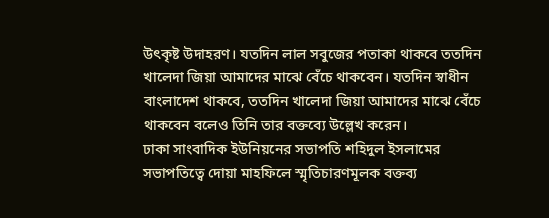উৎকৃষ্ট উদাহরণ। যতদিন লাল সবুজের পতাকা থাকবে ততদিন খালেদা জিয়া আমাদের মাঝে বেঁচে থাকবেন। যতদিন স্বাধীন বাংলাদেশ থাকবে, ততদিন খালেদা জিয়া আমাদের মাঝে বেঁচে থাকবেন বলেও তিনি তার বক্তব্যে উল্লেখ করেন।
ঢাকা সাংবাদিক ইউনিয়নের সভাপতি শহিদুল ইসলামের সভাপতিত্বে দোয়া মাহফিলে স্মৃতিচারণমূলক বক্তব্য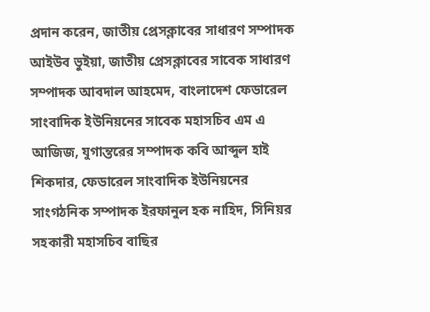প্রদান করেন, জাতীয় প্রেসক্লাবের সাধারণ সম্পাদক আইউব ভুইয়া, জাতীয় প্রেসক্লাবের সাবেক সাধারণ সম্পাদক আবদাল আহমেদ, বাংলাদেশ ফেডারেল সাংবাদিক ইউনিয়নের সাবেক মহাসচিব এম এ আজিজ, যুগান্তরের সম্পাদক কবি আব্দুল হাই শিকদার, ফেডারেল সাংবাদিক ইউনিয়নের সাংগঠনিক সম্পাদক ইরফানুল হক নাহিদ, সিনিয়র সহকারী মহাসচিব বাছির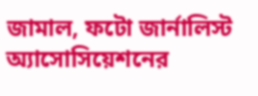জামাল, ফটো জার্নালিস্ট অ্যাসোসিয়েশনের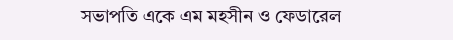সভাপতি একে এম মহসীন ও ফেডারেল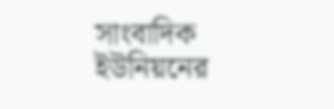সাংবাদিক ইউনিয়নের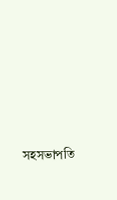সহসভাপতি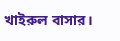খাইরুল বাসার।